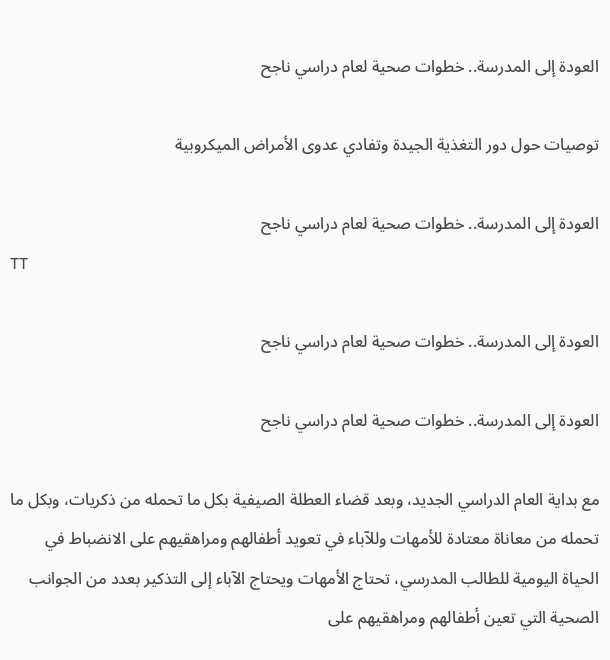العودة إلى المدرسة.. خطوات صحية لعام دراسي ناجح

توصيات حول دور التغذية الجيدة وتفادي عدوى الأمراض الميكروبية

العودة إلى المدرسة.. خطوات صحية لعام دراسي ناجح
TT

العودة إلى المدرسة.. خطوات صحية لعام دراسي ناجح

العودة إلى المدرسة.. خطوات صحية لعام دراسي ناجح

مع بداية العام الدراسي الجديد، وبعد قضاء العطلة الصيفية بكل ما تحمله من ذكريات، وبكل ما تحمله من معاناة معتادة للأمهات وللآباء في تعويد أطفالهم ومراهقيهم على الانضباط في الحياة اليومية للطالب المدرسي، تحتاج الأمهات ويحتاج الآباء إلى التذكير بعدد من الجوانب الصحية التي تعين أطفالهم ومراهقيهم على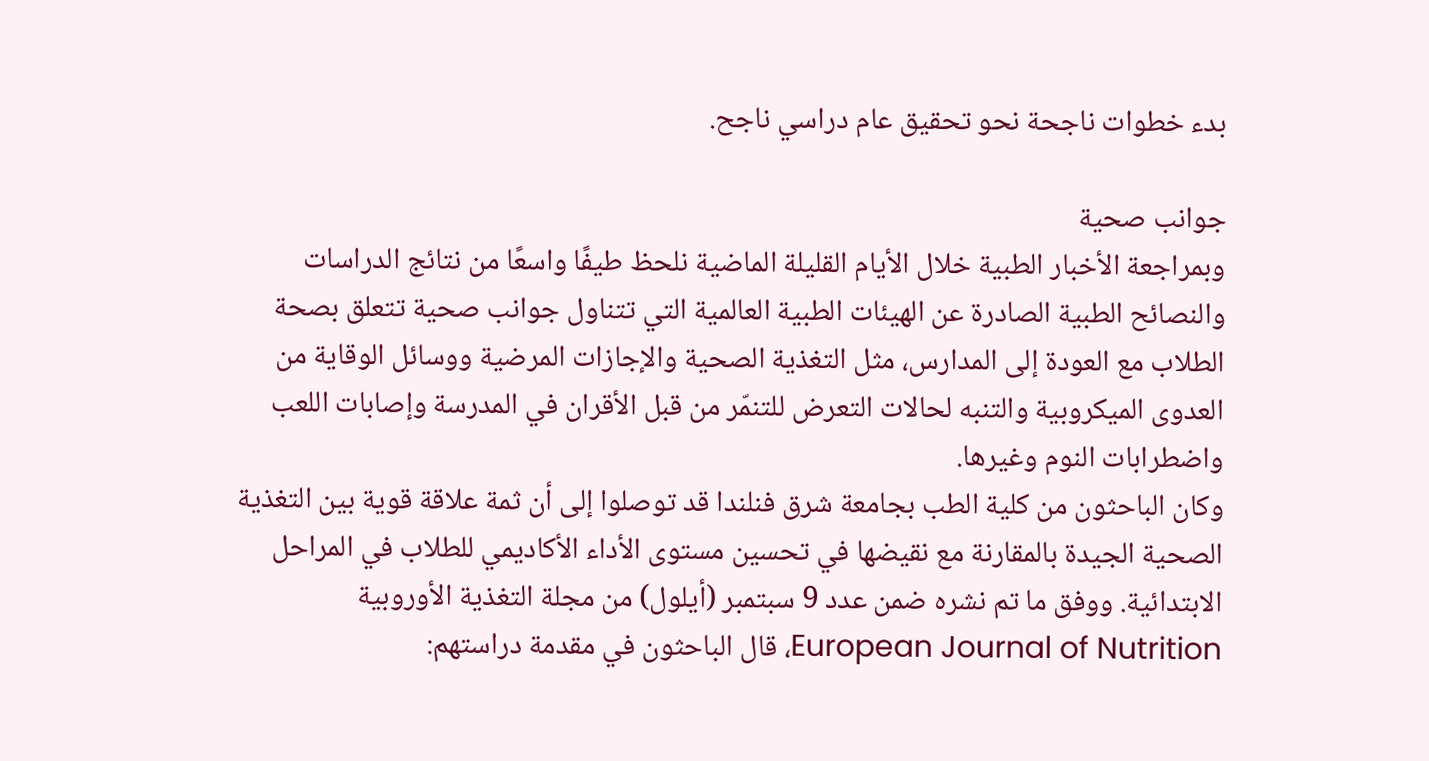بدء خطوات ناجحة نحو تحقيق عام دراسي ناجح.

جوانب صحية
وبمراجعة الأخبار الطبية خلال الأيام القليلة الماضية نلحظ طيفًا واسعًا من نتائج الدراسات والنصائح الطبية الصادرة عن الهيئات الطبية العالمية التي تتناول جوانب صحية تتعلق بصحة الطلاب مع العودة إلى المدارس، مثل التغذية الصحية والإجازات المرضية ووسائل الوقاية من العدوى الميكروبية والتنبه لحالات التعرض للتنمّر من قبل الأقران في المدرسة وإصابات اللعب واضطرابات النوم وغيرها.
وكان الباحثون من كلية الطب بجامعة شرق فنلندا قد توصلوا إلى أن ثمة علاقة قوية بين التغذية الصحية الجيدة بالمقارنة مع نقيضها في تحسين مستوى الأداء الأكاديمي للطلاب في المراحل الابتدائية. ووفق ما تم نشره ضمن عدد 9 سبتمبر (أيلول) من مجلة التغذية الأوروبية European Journal of Nutrition، قال الباحثون في مقدمة دراستهم: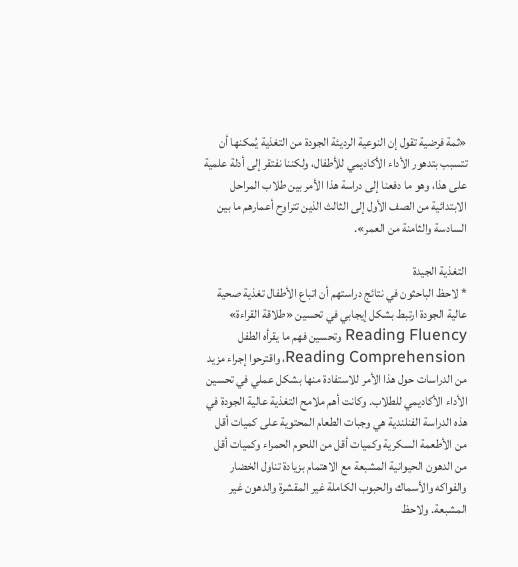«ثمة فرضية تقول إن النوعية الرديئة الجودة من التغذية يُمكنها أن تتسبب بتدهور الأداء الأكاديمي للأطفال، ولكننا نفتقر إلى أدلة علمية على هذا، وهو ما دفعنا إلى دراسة هذا الأمر بين طلاب المراحل الابتدائية من الصف الأول إلى الثالث الذين تتراوح أعمارهم ما بين السادسة والثامنة من العمر».

التغذية الجيدة
* لاحظ الباحثون في نتائج دراستهم أن اتباع الأطفال تغذية صحية عالية الجودة ارتبط بشكل إيجابي في تحسين «طلاقة القراءة» Reading Fluency وتحسين فهم ما يقرأه الطفل Reading Comprehension، واقترحوا إجراء مزيد من الدراسات حول هذا الأمر للاستفادة منها بشكل عملي في تحسين الأداء الأكاديمي للطلاب. وكانت أهم ملامح التغذية عالية الجودة في هذه الدراسة الفنلندية هي وجبات الطعام المحتوية على كميات أقل من الأطعمة السكرية وكميات أقل من اللحوم الحمراء وكميات أقل من الدهون الحيوانية المشبعة مع الاهتمام بزيادة تناول الخضار والفواكه والأسماك والحبوب الكاملة غير المقشرة والدهون غير المشبعة. ولاحظ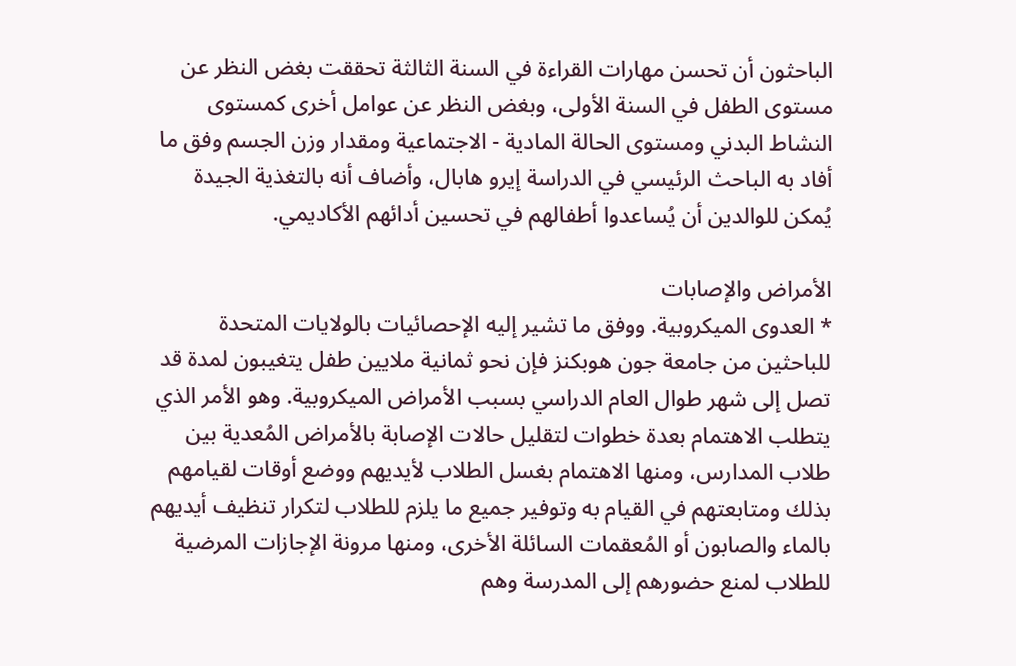الباحثون أن تحسن مهارات القراءة في السنة الثالثة تحققت بغض النظر عن مستوى الطفل في السنة الأولى، وبغض النظر عن عوامل أخرى كمستوى النشاط البدني ومستوى الحالة المادية - الاجتماعية ومقدار وزن الجسم وفق ما أفاد به الباحث الرئيسي في الدراسة إيرو هابال، وأضاف أنه بالتغذية الجيدة يُمكن للوالدين أن يُساعدوا أطفالهم في تحسين أدائهم الأكاديمي.

الأمراض والإصابات
* العدوى الميكروبية. ووفق ما تشير إليه الإحصائيات بالولايات المتحدة للباحثين من جامعة جون هوبكنز فإن نحو ثمانية ملايين طفل يتغيبون لمدة قد تصل إلى شهر طوال العام الدراسي بسبب الأمراض الميكروبية. وهو الأمر الذي يتطلب الاهتمام بعدة خطوات لتقليل حالات الإصابة بالأمراض المُعدية بين طلاب المدارس، ومنها الاهتمام بغسل الطلاب لأيديهم ووضع أوقات لقيامهم بذلك ومتابعتهم في القيام به وتوفير جميع ما يلزم للطلاب لتكرار تنظيف أيديهم بالماء والصابون أو المُعقمات السائلة الأخرى، ومنها مرونة الإجازات المرضية للطلاب لمنع حضورهم إلى المدرسة وهم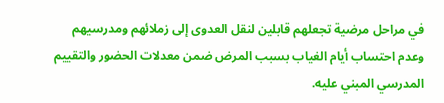في مراحل مرضية تجعلهم قابلين لنقل العدوى إلى زملائهم ومدرسيهم وعدم احتساب أيام الغياب بسبب المرض ضمن معدلات الحضور والتقييم المدرسي المبني عليه.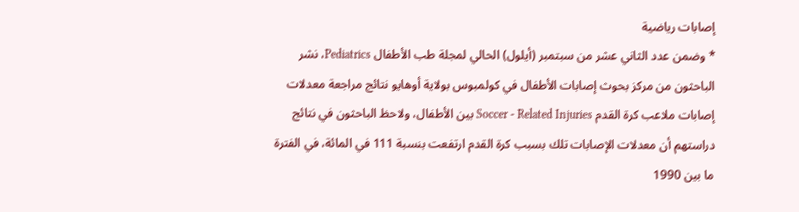إصابات رياضية
* وضمن عدد الثاني عشر من سبتمبر (أيلول) الحالي لمجلة طب الأطفال Pediatrics، نشر الباحثون من مركز بحوث إصابات الأطفال في كولمبوس بولاية أوهايو نتائج مراجعة معدلات إصابات ملاعب كرة القدم Soccer - Related Injuries بين الأطفال، ولاحظ الباحثون في نتائج دراستهم أن معدلات الإصابات تلك بسبب كرة القدم ارتفعت بنسبة 111 في المائة، في الفترة ما بين 1990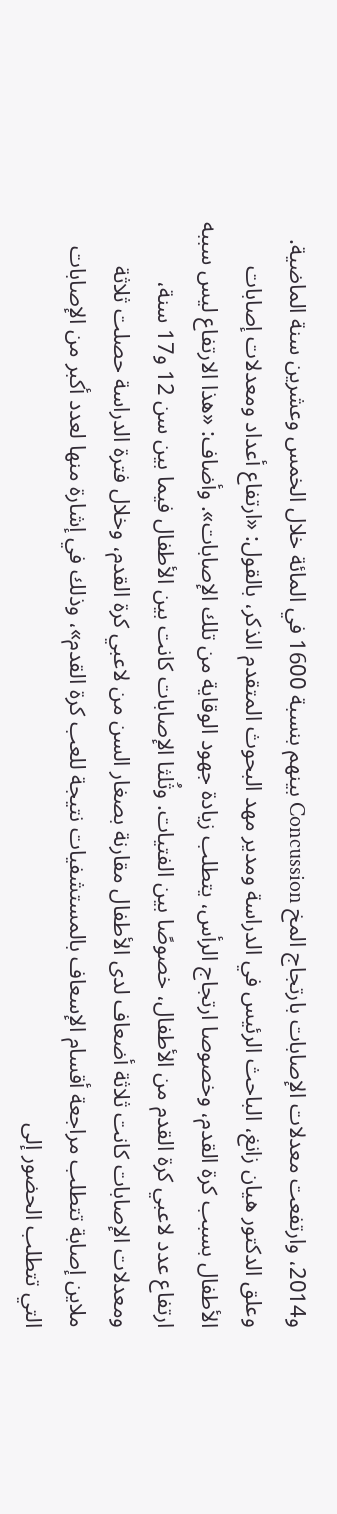و2014، وارتفعت معدلات الإصابات بارتجاج المخ Concussion بينهم بنسبة 1600 في المائة خلال الخمس وعشرين سنة الماضية. وعلق الدكتور هيان زانغ، الباحث الرئيس في الدراسة ومدير مهد البحوث المتقدم الذكر، بالقول: «ارتفاع أعداد ومعدلات إصابات الأطفال بسبب كرة القدم، وخصوصا ارتجاج الرأس، يتطلب زيادة جهود الوقاية من تلك الإصابات». وأضاف: «هذا الارتفاع ليس سببه ارتفاع عدد لاعبي كرة القدم من الأطفال، خصوصًا بين الفتيات. وثُلثا الإصابات كانت بين الأطفال فيما بين سن 12 و17 سنة، ومعدلات الإصابات كانت ثلاثة أضعاف لدى الأطفال مقارنة بصغار السن من لاعبي كرة القدم، وخلال فترة الدراسة حصلت ثلاثة ملاين إصابة تتطلب مراجعة أقسام الإسعاف بالمستشفيات نتيجة للعب كرة القدم»، وذلك في إشارة منها لعدد أكبر من الإصابات التي تتطلب الحضور إلى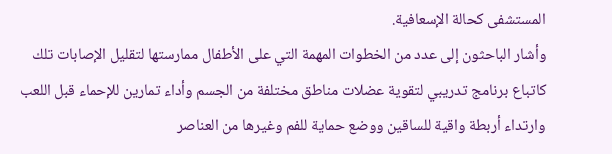المستشفى كحالة الإسعافية.
وأشار الباحثون إلى عدد من الخطوات المهمة التي على الأطفال ممارستها لتقليل الإصابات تلك كاتباع برنامج تدريبي لتقوية عضلات مناطق مختلفة من الجسم وأداء تمارين للإحماء قبل اللعب وارتداء أربطة واقية للساقين ووضع حماية للفم وغيرها من العناصر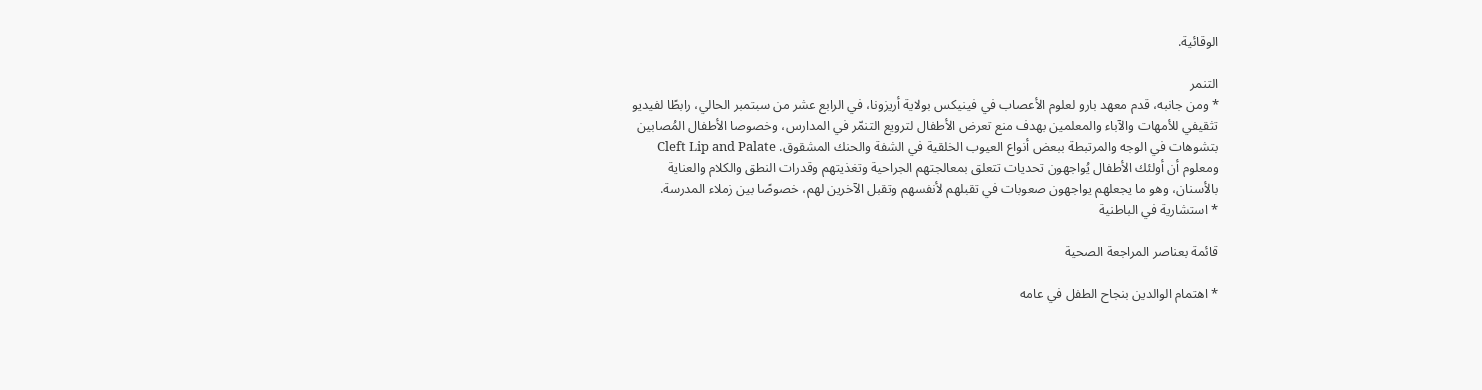الوقائية.

التنمر
* ومن جانبه، قدم معهد بارو لعلوم الأعصاب في فينيكس بولاية أريزونا، في الرابع عشر من سبتمبر الحالي، رابطًا لفيديو تثقيفي للأمهات والآباء والمعلمين بهدف منع تعرض الأطفال لترويع التنمّر في المدارس، وخصوصا الأطفال المُصابين بتشوهات في الوجه والمرتبطة ببعض أنواع العيوب الخلقية في الشفة والحنك المشقوق. Cleft Lip and Palate ومعلوم أن أولئك الأطفال يُواجهون تحديات تتعلق بمعالجتهم الجراحية وتغذيتهم وقدرات النطق والكلام والعناية بالأسنان، وهو ما يجعلهم يواجهون صعوبات في تقبلهم لأنفسهم وتقبل الآخرين لهم، خصوصًا بين زملاء المدرسة.
* استشارية في الباطنية

قائمة بعناصر المراجعة الصحية

* اهتمام الوالدين بنجاح الطفل في عامه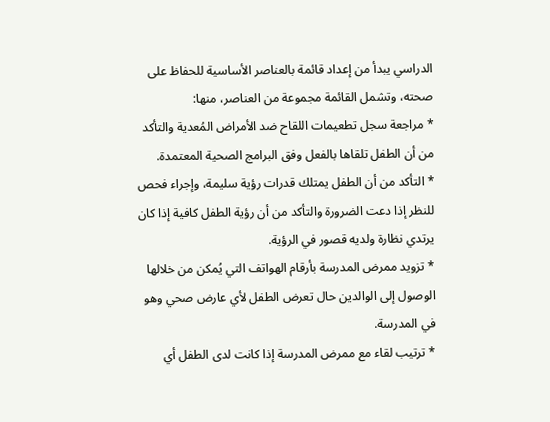الدراسي يبدأ من إعداد قائمة بالعناصر الأساسية للحفاظ على صحته، وتشمل القائمة مجموعة من العناصر، منها:
* مراجعة سجل تطعيمات اللقاح ضد الأمراض المُعدية والتأكد من أن الطفل تلقاها بالفعل وفق البرامج الصحية المعتمدة.
* التأكد من أن الطفل يمتلك قدرات رؤية سليمة، وإجراء فحص للنظر إذا دعت الضرورة والتأكد من أن رؤية الطفل كافية إذا كان يرتدي نظارة ولديه قصور في الرؤية.
* تزويد ممرض المدرسة بأرقام الهواتف التي يُمكن من خلالها الوصول إلى الوالدين حال تعرض الطفل لأي عارض صحي وهو في المدرسة.
* ترتيب لقاء مع ممرض المدرسة إذا كانت لدى الطفل أي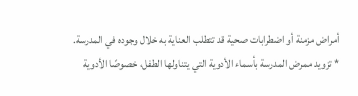أمراض مزمنة أو اضطرابات صحية قد تتطلب العناية به خلال وجوده في المدرسة.
* تزويد ممرض المدرسة بأسماء الأدوية التي يتناولها الطفل، خصوصًا الأدوية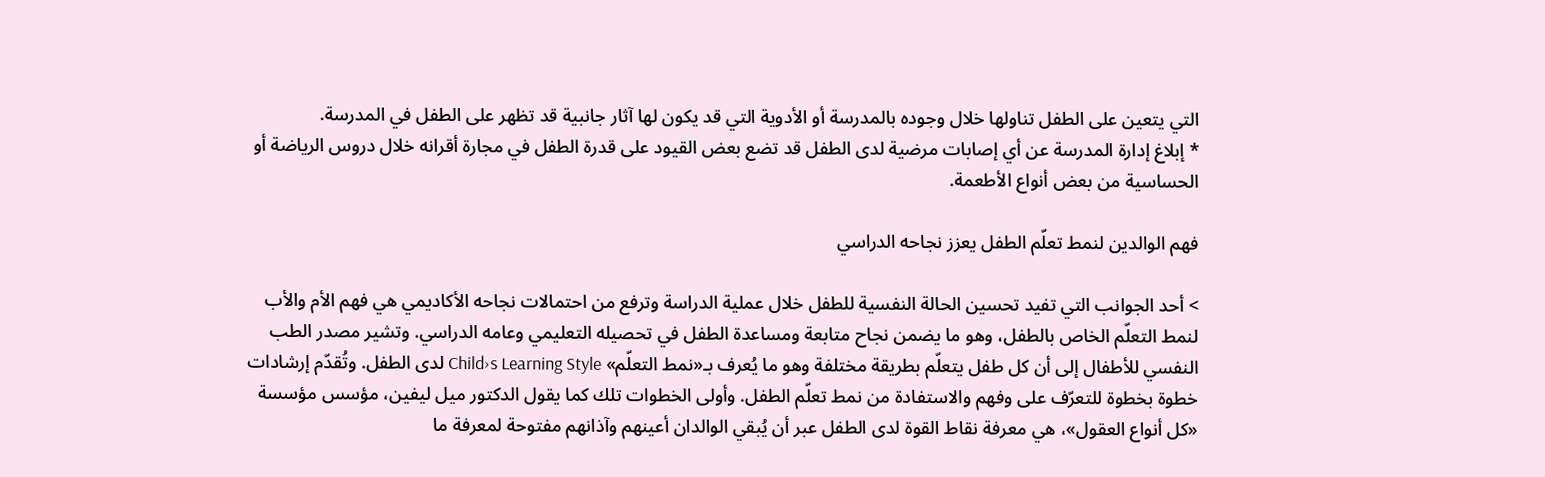التي يتعين على الطفل تناولها خلال وجوده بالمدرسة أو الأدوية التي قد يكون لها آثار جانبية قد تظهر على الطفل في المدرسة.
* إبلاغ إدارة المدرسة عن أي إصابات مرضية لدى الطفل قد تضع بعض القيود على قدرة الطفل في مجارة أقرانه خلال دروس الرياضة أو الحساسية من بعض أنواع الأطعمة.

فهم الوالدين لنمط تعلّم الطفل يعزز نجاحه الدراسي

> أحد الجوانب التي تفيد تحسين الحالة النفسية للطفل خلال عملية الدراسة وترفع من احتمالات نجاحه الأكاديمي هي فهم الأم والأب لنمط التعلّم الخاص بالطفل، وهو ما يضمن نجاح متابعة ومساعدة الطفل في تحصيله التعليمي وعامه الدراسي. وتشير مصدر الطب النفسي للأطفال إلى أن كل طفل يتعلّم بطريقة مختلفة وهو ما يُعرف بـ«نمط التعلّم» Child›s Learning Style لدى الطفل. وتُقدّم إرشادات خطوة بخطوة للتعرّف على وفهم والاستفادة من نمط تعلّم الطفل. وأولى الخطوات تلك كما يقول الدكتور ميل ليفين، مؤسس مؤسسة «كل أنواع العقول»، هي معرفة نقاط القوة لدى الطفل عبر أن يُبقي الوالدان أعينهم وآذانهم مفتوحة لمعرفة ما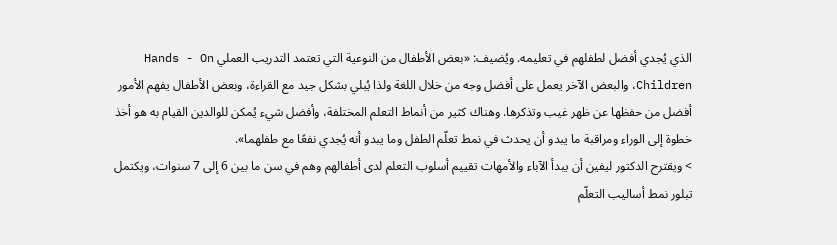الذي يُجدي أفضل لطفلهم في تعليمه. ويُضيف: «بعض الأطفال من النوعية التي تعتمد التدريب العملي Hands - On Children، والبعض الآخر يعمل على أفضل وجه من خلال اللغة ولذا يُبلي بشكل جيد مع القراءة، وبعض الأطفال يفهم الأمور أفضل من حفظها عن ظهر غيب وتذكرها. وهناك كثير من أنماط التعلم المختلفة، وأفضل شيء يُمكن للوالدين القيام به هو أخذ خطوة إلى الوراء ومراقبة ما يبدو أن يحدث في نمط تعلّم الطفل وما يبدو أنه يُجدي نفعًا مع طفلهما».
> ويقترح الدكتور ليفين أن يبدأ الآباء والأمهات تقييم أسلوب التعلم لدى أطفالهم وهم في سن ما بين 6 إلى 7 سنوات، ويكتمل تبلور نمط أساليب التعلّم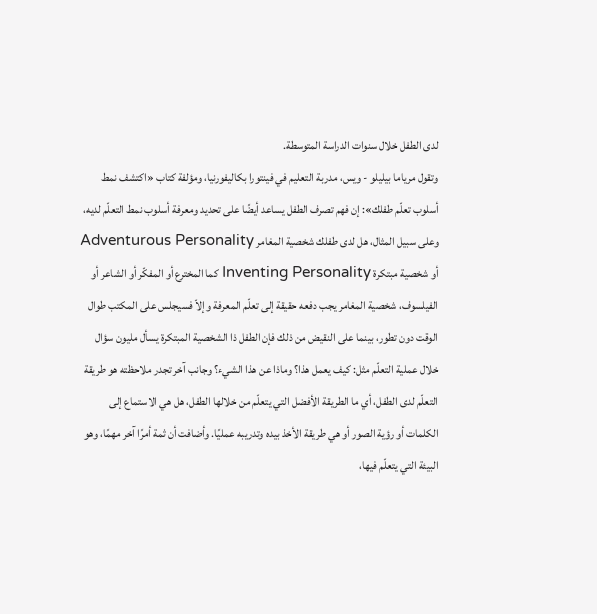لدى الطفل خلال سنوات الدراسة المتوسطة.
وتقول مرياما بيليلو - ويس، مدربة التعليم في فينتورا بكاليفورنيا، ومؤلفة كتاب «اكتشف نمط أسلوب تعلّم طفلك»: إن فهم تصرف الطفل يساعد أيضًا على تحديد ومعرفة أسلوب نمط التعلّم لديه، وعلى سبيل المثال، هل لدى طفلك شخصية المغامر Adventurous Personality أو شخصية مبتكرة Inventing Personality كما المخترع أو المفكّر أو الشاعر أو الفيلسوف، شخصية المغامر يجب دفعه حقيقة إلى تعلّم المعرفة وإلاّ فسيجلس على المكتب طوال الوقت دون تطور، بينما على النقيض من ذلك فإن الطفل ذا الشخصية المبتكرة يسأل مليون سؤال خلال عملية التعلّم مثل: كيف يعمل هذا؟ وماذا عن هذا الشيء؟ وجانب آخر تجدر ملاحظته هو طريقة التعلّم لدى الطفل، أي ما الطريقة الأفضل التي يتعلّم من خلالها الطفل، هل هي الاستماع إلى الكلمات أو رؤية الصور أو هي طريقة الأخذ بيده وتدريبه عمليًا. وأضافت أن ثمة أمرًا آخر مهمًا، وهو البيئة التي يتعلّم فيها،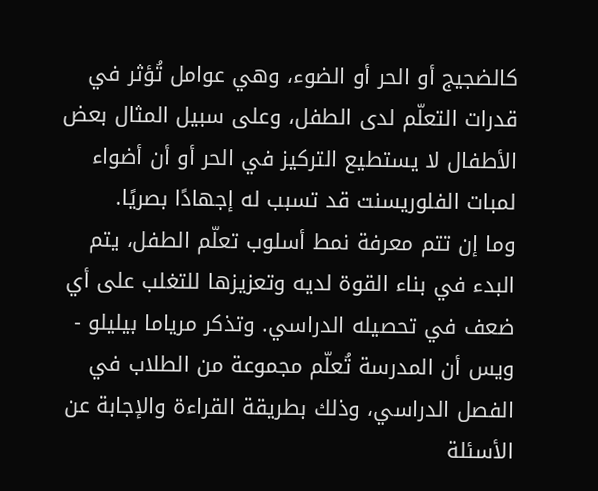كالضجيج أو الحر أو الضوء، وهي عوامل تُؤثر في قدرات التعلّم لدى الطفل، وعلى سبيل المثال بعض الأطفال لا يستطيع التركيز في الحر أو أن أضواء لمبات الفلوريسنت قد تسبب له إجهادًا بصريًا.
وما إن تتم معرفة نمط أسلوب تعلّم الطفل، يتم البدء في بناء القوة لديه وتعزيزها للتغلب على أي ضعف في تحصيله الدراسي. وتذكر مرياما بيليلو - ويس أن المدرسة تُعلّم مجموعة من الطلاب في الفصل الدراسي، وذلك بطريقة القراءة والإجابة عن الأسئلة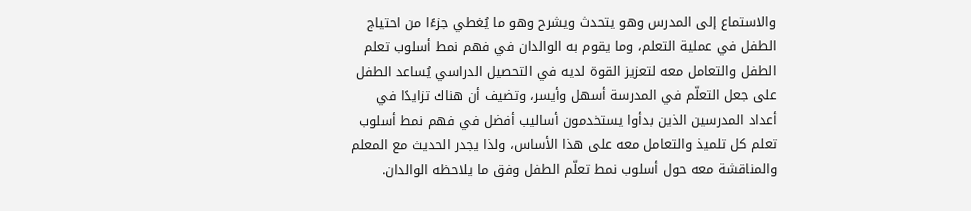والاستماع إلى المدرس وهو يتحدث ويشرح وهو ما يُغطي جزءًا من احتياج الطفل في عملية التعلم، وما يقوم به الوالدان في فهم نمط أسلوب تعلم الطفل والتعامل معه لتعزيز القوة لديه في التحصيل الدراسي يُساعد الطفل على جعل التعلّم في المدرسة أسهل وأيسر، وتضيف أن هناك تزايدًا في أعداد المدرسين الذين بدأوا يستخدمون أساليب أفضل في فهم نمط أسلوب تعلم كل تلميذ والتعامل معه على هذا الأساس، ولذا يجدر الحديث مع المعلم والمناقشة معه حول أسلوب نمط تعلّم الطفل وفق ما يلاحظه الوالدان.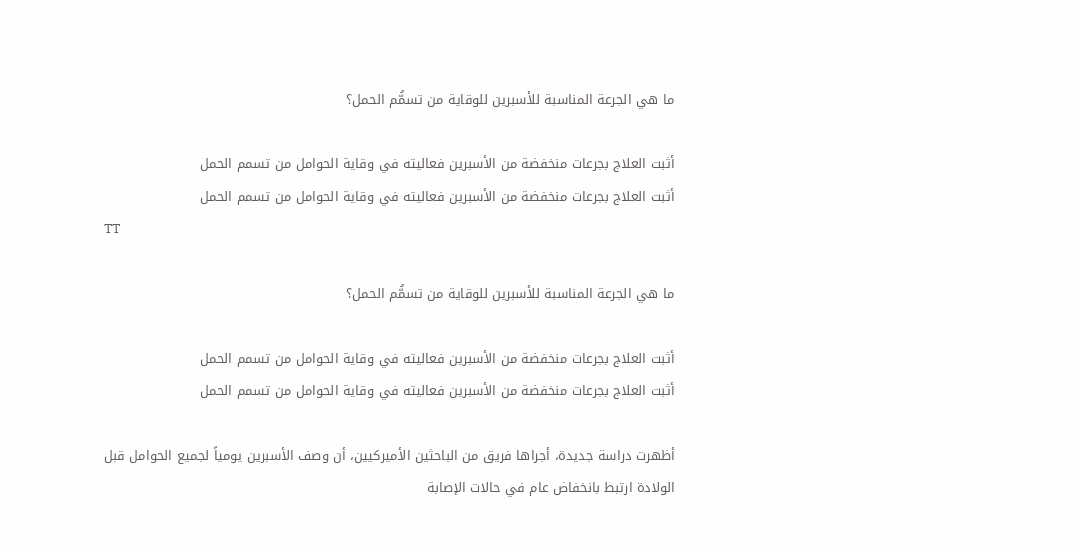ما هي الجرعة المناسبة للأسبرين للوقاية من تسمُّم الحمل؟

أثبت العلاج بجرعات منخفضة من الأسبرين فعاليته في وقاية الحوامل من تسمم الحمل
أثبت العلاج بجرعات منخفضة من الأسبرين فعاليته في وقاية الحوامل من تسمم الحمل
TT

ما هي الجرعة المناسبة للأسبرين للوقاية من تسمُّم الحمل؟

أثبت العلاج بجرعات منخفضة من الأسبرين فعاليته في وقاية الحوامل من تسمم الحمل
أثبت العلاج بجرعات منخفضة من الأسبرين فعاليته في وقاية الحوامل من تسمم الحمل

أظهرت دراسة جديدة، أجراها فريق من الباحثين الأميركيين، أن وصف الأسبرين يومياً لجميع الحوامل قبل الولادة ارتبط بانخفاض عام في حالات الإصابة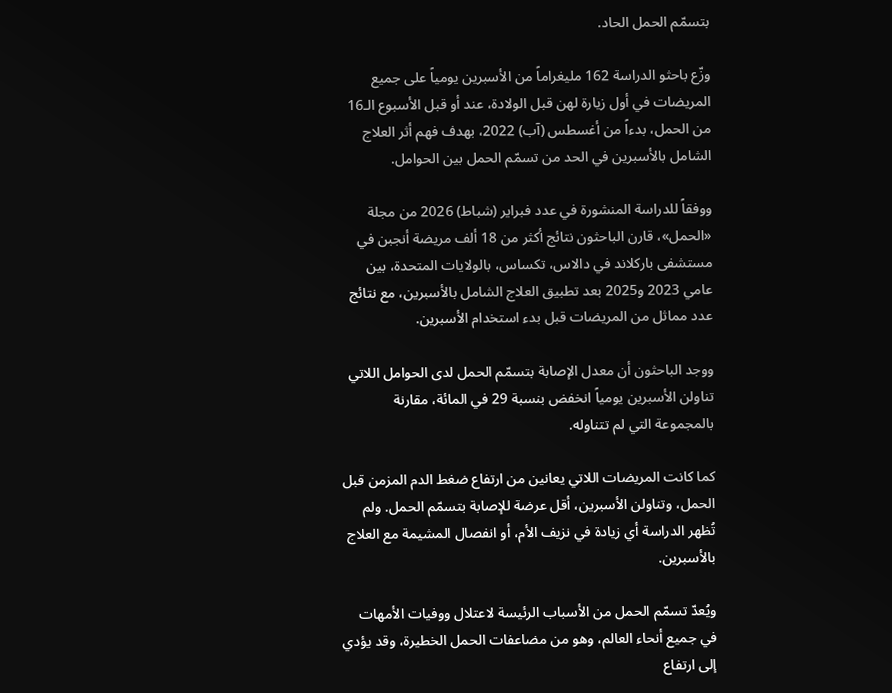بتسمّم الحمل الحاد.

وزّع باحثو الدراسة 162 مليغراماً من الأسبرين يومياً على جميع المريضات في أول زيارة لهن قبل الولادة، عند أو قبل الأسبوع الـ16 من الحمل، بدءاً من أغسطس (آب) 2022، بهدف فهم أثر العلاج الشامل بالأسبرين في الحد من تسمّم الحمل بين الحوامل.

ووفقاً للدراسة المنشورة في عدد فبراير (شباط) 2026 من مجلة «الحمل»، قارن الباحثون نتائج أكثر من 18 ألف مريضة أنجبن في مستشفى باركلاند في دالاس، تكساس، بالولايات المتحدة، بين عامي 2023 و2025 بعد تطبيق العلاج الشامل بالأسبرين، مع نتائج عدد مماثل من المريضات قبل بدء استخدام الأسبرين.

ووجد الباحثون أن معدل الإصابة بتسمّم الحمل لدى الحوامل اللاتي تناولن الأسبرين يومياً انخفض بنسبة 29 في المائة، مقارنة بالمجموعة التي لم تتناوله.

كما كانت المريضات اللاتي يعانين من ارتفاع ضغط الدم المزمن قبل الحمل، وتناولن الأسبرين، أقل عرضة للإصابة بتسمّم الحمل. ولم تُظهر الدراسة أي زيادة في نزيف الأم، أو انفصال المشيمة مع العلاج بالأسبرين.

ويُعدّ تسمّم الحمل من الأسباب الرئيسة لاعتلال ووفيات الأمهات في جميع أنحاء العالم، وهو من مضاعفات الحمل الخطيرة، وقد يؤدي إلى ارتفاع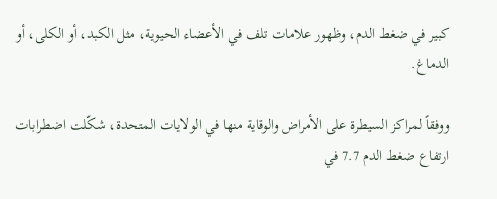كبير في ضغط الدم، وظهور علامات تلف في الأعضاء الحيوية، مثل الكبد، أو الكلى، أو الدماغ.

ووفقاً لمراكز السيطرة على الأمراض والوقاية منها في الولايات المتحدة، شكّلت اضطرابات ارتفاع ضغط الدم 7.7 في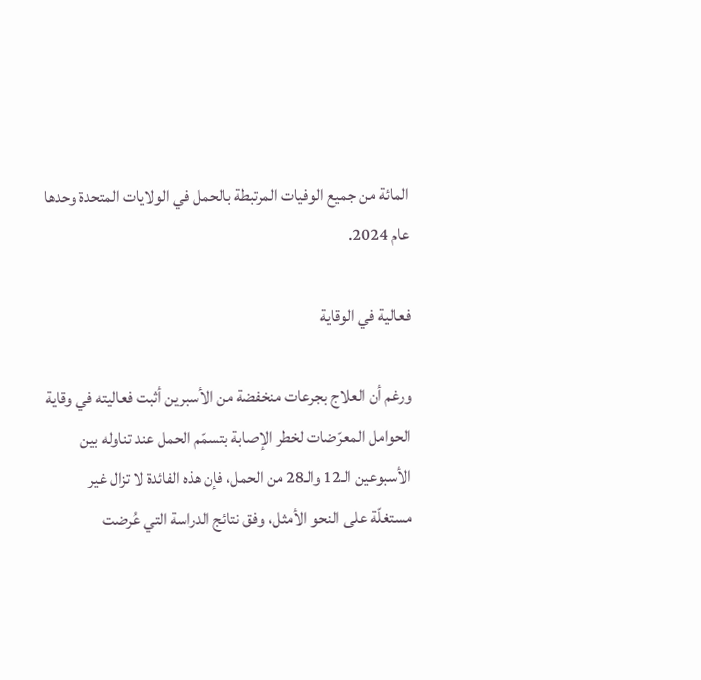المائة من جميع الوفيات المرتبطة بالحمل في الولايات المتحدة وحدها عام 2024.

فعالية في الوقاية

ورغم أن العلاج بجرعات منخفضة من الأسبرين أثبت فعاليته في وقاية الحوامل المعرّضات لخطر الإصابة بتسمّم الحمل عند تناوله بين الأسبوعين الـ12 والـ28 من الحمل، فإن هذه الفائدة لا تزال غير مستغلّة على النحو الأمثل، وفق نتائج الدراسة التي عُرضت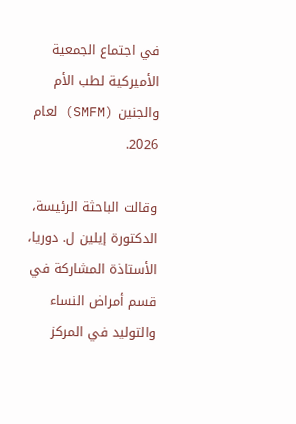في اجتماع الجمعية الأميركية لطب الأم والجنين (SMFM) لعام 2026.

وقالت الباحثة الرئيسة، الدكتورة إيلين ل. دوريا، الأستاذة المشاركة في قسم أمراض النساء والتوليد في المركز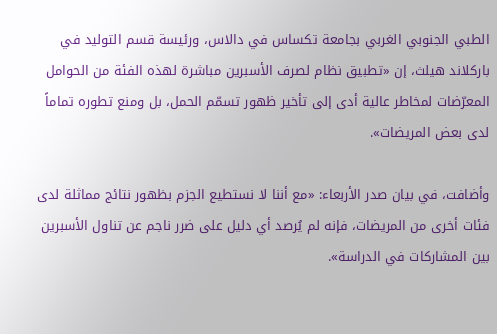الطبي الجنوبي الغربي بجامعة تكساس في دالاس، ورئيسة قسم التوليد في باركلاند هيلث، إن «تطبيق نظام لصرف الأسبرين مباشرة لهذه الفئة من الحوامل المعرّضات لمخاطر عالية أدى إلى تأخير ظهور تسمّم الحمل، بل ومنع تطوره تماماً لدى بعض المريضات».

وأضافت، في بيان صدر الأربعاء: «مع أننا لا نستطيع الجزم بظهور نتائج مماثلة لدى فئات أخرى من المريضات، فإنه لم يُرصد أي دليل على ضرر ناجم عن تناول الأسبرين بين المشاركات في الدراسة».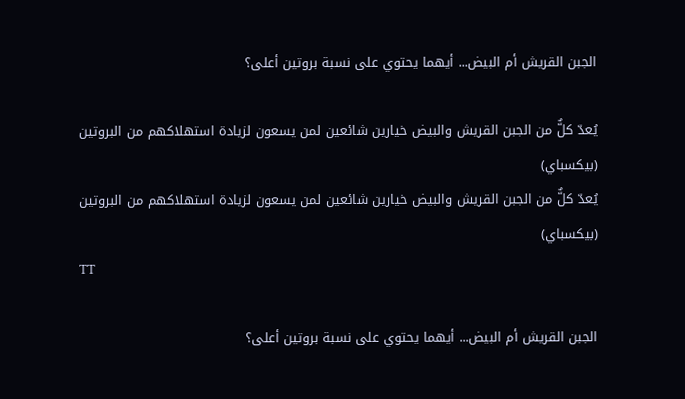الجبن القريش أم البيض... أيهما يحتوي على نسبة بروتين أعلى؟

يُعدّ كلٌّ من الجبن القريش والبيض خيارين شائعين لمن يسعون لزيادة استهلاكهم من البروتين (بيكسباي)
يُعدّ كلٌّ من الجبن القريش والبيض خيارين شائعين لمن يسعون لزيادة استهلاكهم من البروتين (بيكسباي)
TT

الجبن القريش أم البيض... أيهما يحتوي على نسبة بروتين أعلى؟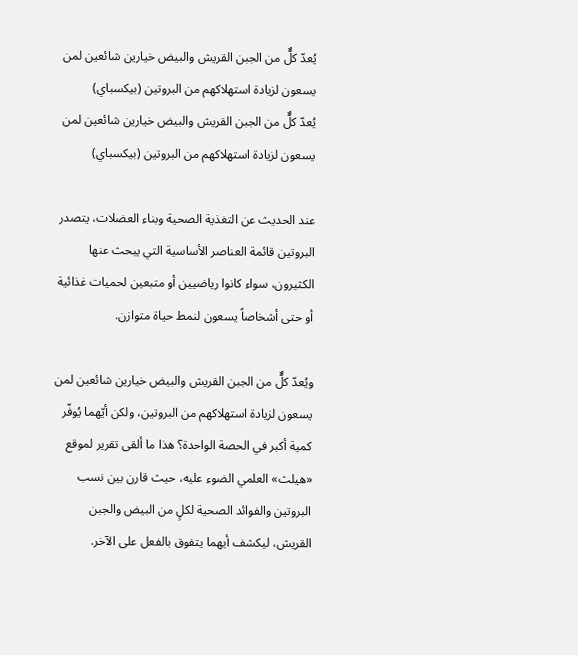يُعدّ كلٌّ من الجبن القريش والبيض خيارين شائعين لمن يسعون لزيادة استهلاكهم من البروتين (بيكسباي)
يُعدّ كلٌّ من الجبن القريش والبيض خيارين شائعين لمن يسعون لزيادة استهلاكهم من البروتين (بيكسباي)

عند الحديث عن التغذية الصحية وبناء العضلات، يتصدر البروتين قائمة العناصر الأساسية التي يبحث عنها الكثيرون، سواء كانوا رياضيين أو متبعين لحميات غذائية أو حتى أشخاصاً يسعون لنمط حياة متوازن.

ويُعدّ كلٌّ من الجبن القريش والبيض خيارين شائعين لمن يسعون لزيادة استهلاكهم من البروتين، ولكن أيّهما يُوفّر كمية أكبر في الحصة الواحدة؟ هذا ما ألقى تقرير لموقع «هيلث» العلمي الضوء عليه، حيث قارن بين نسب البروتين والفوائد الصحية لكلٍ من البيض والجبن القريش، ليكشف أيهما يتفوق بالفعل على الآخر.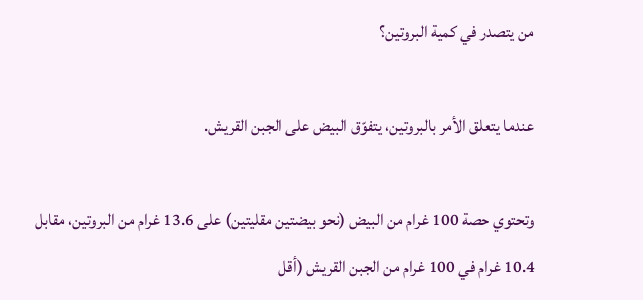من يتصدر في كمية البروتين؟

عندما يتعلق الأمر بالبروتين، يتفوّق البيض على الجبن القريش.

وتحتوي حصة 100 غرام من البيض (نحو بيضتين مقليتين) على 13.6 غرام من البروتين، مقابل 10.4 غرام في 100 غرام من الجبن القريش (أقل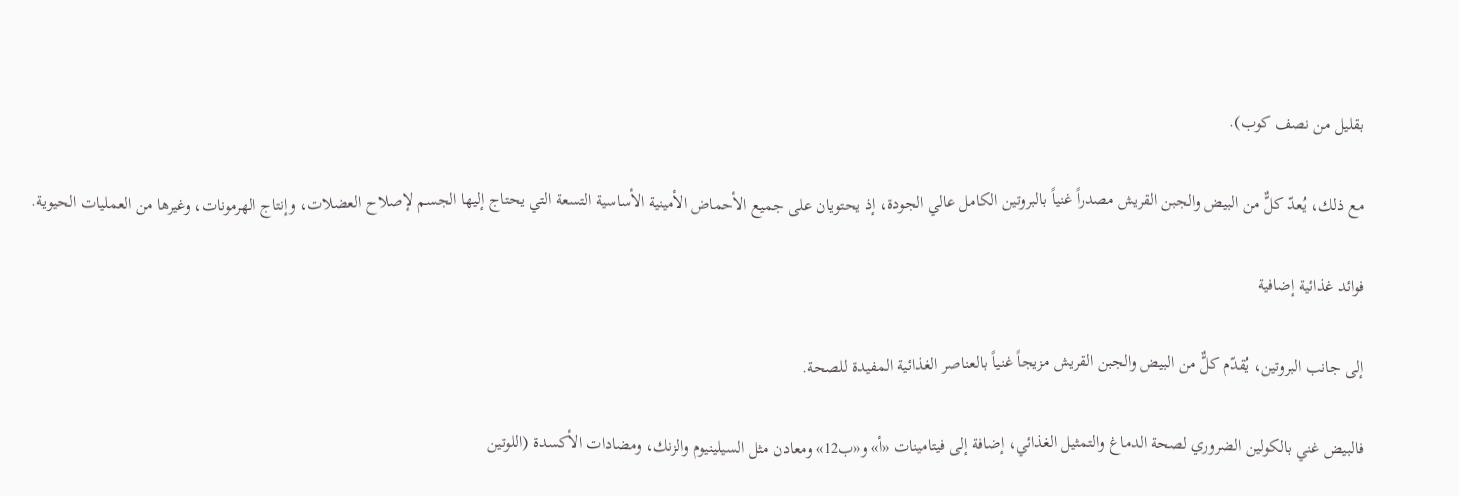بقليل من نصف كوب).

مع ذلك، يُعدّ كلٌّ من البيض والجبن القريش مصدراً غنياً بالبروتين الكامل عالي الجودة، إذ يحتويان على جميع الأحماض الأمينية الأساسية التسعة التي يحتاج إليها الجسم لإصلاح العضلات، وإنتاج الهرمونات، وغيرها من العمليات الحيوية.

فوائد غذائية إضافية

إلى جانب البروتين، يُقدّم كلٌّ من البيض والجبن القريش مزيجاً غنياً بالعناصر الغذائية المفيدة للصحة.

فالبيض غني بالكولين الضروري لصحة الدماغ والتمثيل الغذائي، إضافة إلى فيتامينات «أ» و«ب12» ومعادن مثل السيلينيوم والزنك، ومضادات الأكسدة (اللوتين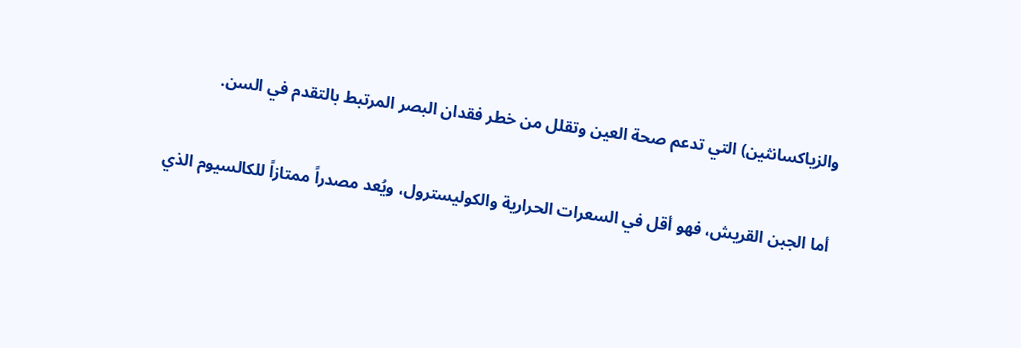والزياكسانثين) التي تدعم صحة العين وتقلل من خطر فقدان البصر المرتبط بالتقدم في السن.

أما الجبن القريش، فهو أقل في السعرات الحرارية والكوليسترول، ويُعد مصدراً ممتازاً للكالسيوم الذي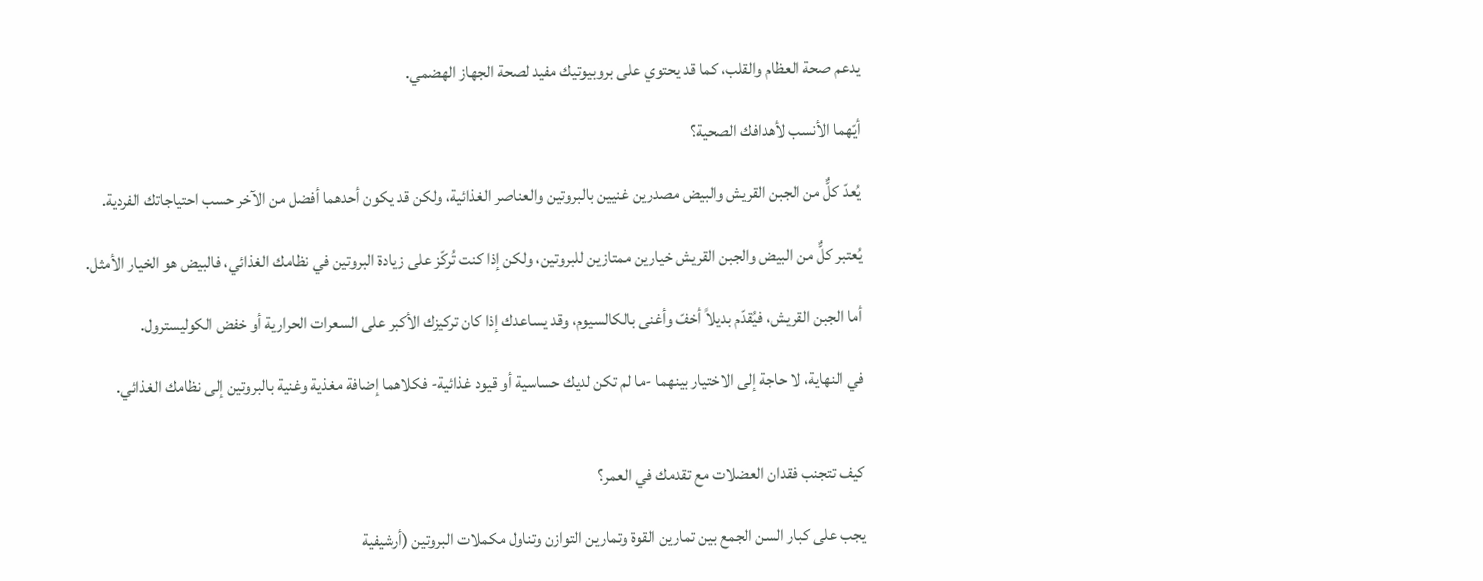يدعم صحة العظام والقلب، كما قد يحتوي على بروبيوتيك مفيد لصحة الجهاز الهضمي.

أيّهما الأنسب لأهدافك الصحية؟

يُعدّ كلٌّ من الجبن القريش والبيض مصدرين غنيين بالبروتين والعناصر الغذائية، ولكن قد يكون أحدهما أفضل من الآخر حسب احتياجاتك الفردية.

يُعتبر كلٌّ من البيض والجبن القريش خيارين ممتازين للبروتين، ولكن إذا كنت تُركّز على زيادة البروتين في نظامك الغذائي، فالبيض هو الخيار الأمثل.

أما الجبن القريش، فيُقدّم بديلاً أخفّ وأغنى بالكالسيوم، وقد يساعدك إذا كان تركيزك الأكبر على السعرات الحرارية أو خفض الكوليسترول.

في النهاية، لا حاجة إلى الاختيار بينهما -ما لم تكن لديك حساسية أو قيود غذائية- فكلاهما إضافة مغذية وغنية بالبروتين إلى نظامك الغذائي.


كيف تتجنب فقدان العضلات مع تقدمك في العمر؟

يجب على كبار السن الجمع بين تمارين القوة وتمارين التوازن وتناول مكملات البروتين (أرشيفية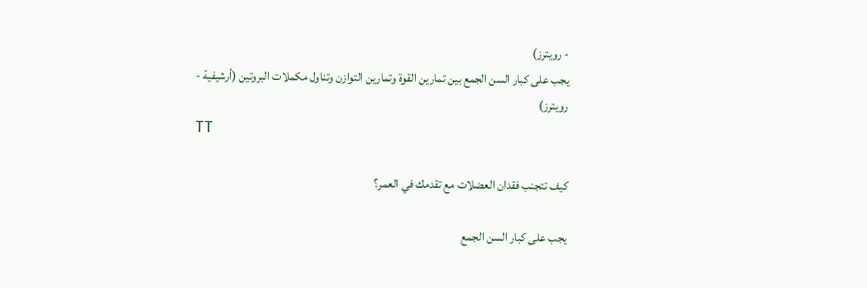- رويترز)
يجب على كبار السن الجمع بين تمارين القوة وتمارين التوازن وتناول مكملات البروتين (أرشيفية - رويترز)
TT

كيف تتجنب فقدان العضلات مع تقدمك في العمر؟

يجب على كبار السن الجمع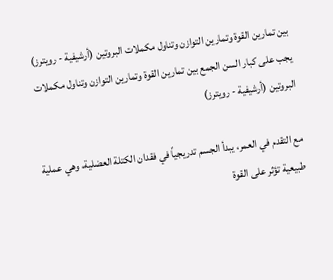بين تمارين القوة وتمارين التوازن وتناول مكملات البروتين (أرشيفية - رويترز)
يجب على كبار السن الجمع بين تمارين القوة وتمارين التوازن وتناول مكملات البروتين (أرشيفية - رويترز)

مع التقدم في العمر، يبدأ الجسم تدريجياً في فقدان الكتلة العضلية، وهي عملية طبيعية تؤثر على القوة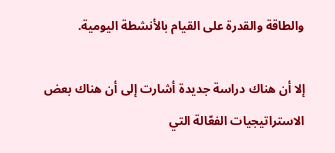والطاقة والقدرة على القيام بالأنشطة اليومية.

إلا أن هناك دراسة جديدة أشارت إلى أن هناك بعض الاستراتيجيات الفعّالة التي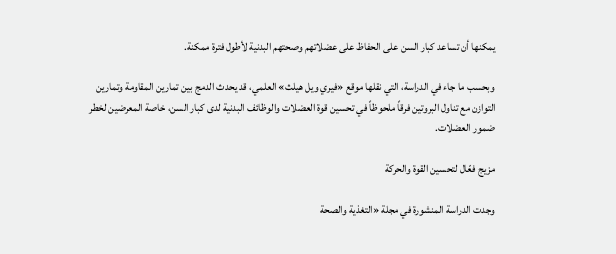يمكنها أن تساعد كبار السن على الحفاظ على عضلاتهم وصحتهم البدنية لأطول فترة ممكنة.

وبحسب ما جاء في الدراسة، التي نقلها موقع «فيري ويل هيلث» العلمي، قد يحدث الدمج بين تمارين المقاومة وتمارين التوازن مع تناول البروتين فرقاً ملحوظاً في تحسين قوة العضلات والوظائف البدنية لدى كبار السن، خاصة المعرضين لخطر ضمور العضلات.

مزيج فعّال لتحسين القوة والحركة

وجدت الدراسة المنشورة في مجلة «التغذية والصحة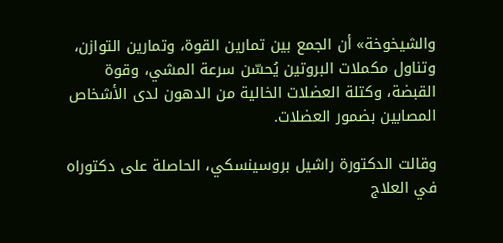والشيخوخة» أن الجمع بين تمارين القوة، وتمارين التوازن، وتناول مكملات البروتين يُحسّن سرعة المشي، وقوة القبضة، وكتلة العضلات الخالية من الدهون لدى الأشخاص المصابين بضمور العضلات.

وقالت الدكتورة راشيل بروسينسكي، الحاصلة على دكتوراه في العلاج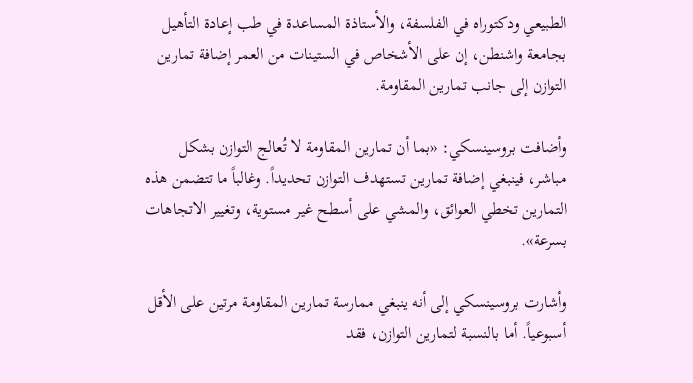الطبيعي ودكتوراه في الفلسفة، والأستاذة المساعدة في طب إعادة التأهيل بجامعة واشنطن، إن على الأشخاص في الستينات من العمر إضافة تمارين التوازن إلى جانب تمارين المقاومة.

وأضافت بروسينسكي: «بما أن تمارين المقاومة لا تُعالج التوازن بشكل مباشر، فينبغي إضافة تمارين تستهدف التوازن تحديداً. وغالباً ما تتضمن هذه التمارين تخطي العوائق، والمشي على أسطح غير مستوية، وتغيير الاتجاهات بسرعة».

وأشارت بروسينسكي إلى أنه ينبغي ممارسة تمارين المقاومة مرتين على الأقل أسبوعياً. أما بالنسبة لتمارين التوازن، فقد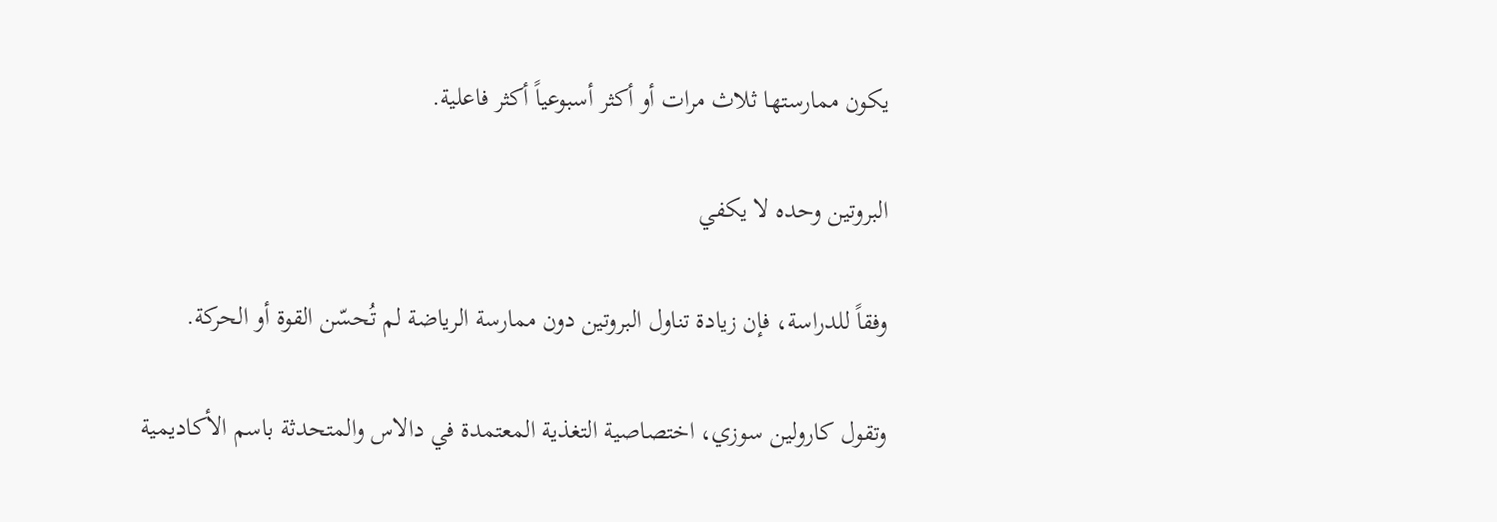يكون ممارستها ثلاث مرات أو أكثر أسبوعياً أكثر فاعلية.

البروتين وحده لا يكفي

وفقاً للدراسة، فإن زيادة تناول البروتين دون ممارسة الرياضة لم تُحسّن القوة أو الحركة.

وتقول كارولين سوزي، اختصاصية التغذية المعتمدة في دالاس والمتحدثة باسم الأكاديمية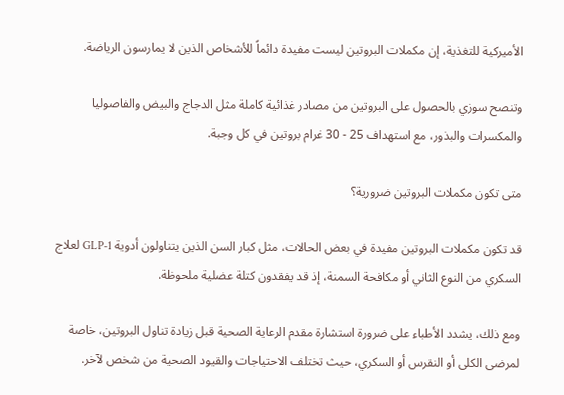الأميركية للتغذية، إن مكملات البروتين ليست مفيدة دائماً للأشخاص الذين لا يمارسون الرياضة.

وتنصح سوزي بالحصول على البروتين من مصادر غذائية كاملة مثل الدجاج والبيض والفاصوليا والمكسرات والبذور، مع استهداف 25 - 30 غرام بروتين في كل وجبة.

متى تكون مكملات البروتين ضرورية؟

قد تكون مكملات البروتين مفيدة في بعض الحالات، مثل كبار السن الذين يتناولون أدوية GLP-1 لعلاج السكري من النوع الثاني أو مكافحة السمنة، إذ قد يفقدون كتلة عضلية ملحوظة.

ومع ذلك، يشدد الأطباء على ضرورة استشارة مقدم الرعاية الصحية قبل زيادة تناول البروتين، خاصة لمرضى الكلى أو النقرس أو السكري، حيث تختلف الاحتياجات والقيود الصحية من شخص لآخر.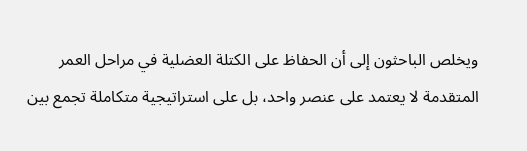ويخلص الباحثون إلى أن الحفاظ على الكتلة العضلية في مراحل العمر المتقدمة لا يعتمد على عنصر واحد، بل على استراتيجية متكاملة تجمع بين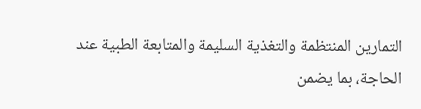التمارين المنتظمة والتغذية السليمة والمتابعة الطبية عند الحاجة، بما يضمن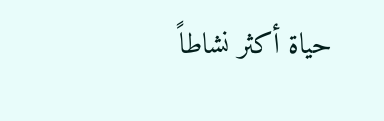حياة أكثر نشاطاً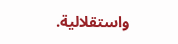واستقلالية.